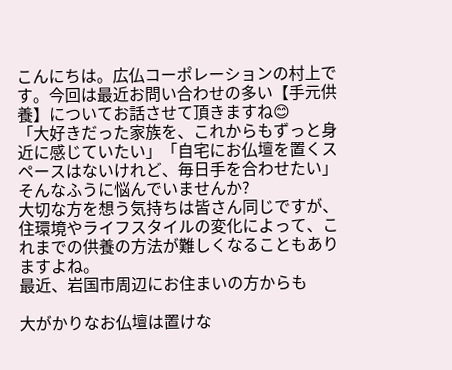こんにちは。広仏コーポレーションの村上です。今回は最近お問い合わせの多い【手元供養】についてお話させて頂きますね😊
「大好きだった家族を、これからもずっと身近に感じていたい」「自宅にお仏壇を置くスペースはないけれど、毎日手を合わせたい」 そんなふうに悩んでいませんか?
大切な方を想う気持ちは皆さん同じですが、住環境やライフスタイルの変化によって、これまでの供養の方法が難しくなることもありますよね。
最近、岩国市周辺にお住まいの方からも

大がかりなお仏壇は置けな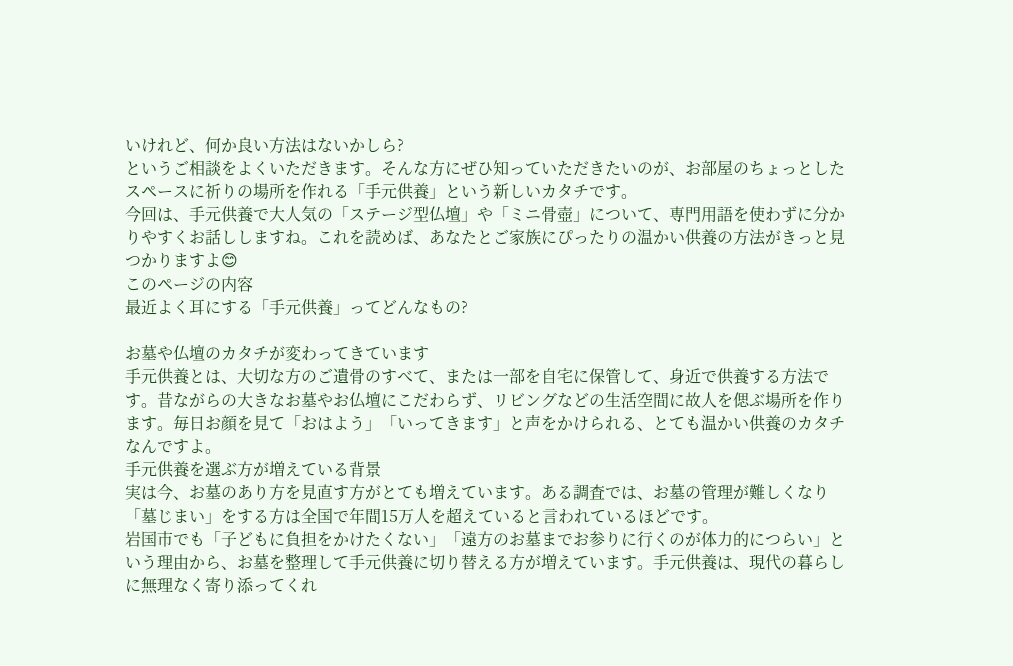いけれど、何か良い方法はないかしら?
というご相談をよくいただきます。そんな方にぜひ知っていただきたいのが、お部屋のちょっとしたスペースに祈りの場所を作れる「手元供養」という新しいカタチです。
今回は、手元供養で大人気の「ステージ型仏壇」や「ミニ骨壺」について、専門用語を使わずに分かりやすくお話ししますね。これを読めば、あなたとご家族にぴったりの温かい供養の方法がきっと見つかりますよ😊
このページの内容
最近よく耳にする「手元供養」ってどんなもの?

お墓や仏壇のカタチが変わってきています
手元供養とは、大切な方のご遺骨のすべて、または一部を自宅に保管して、身近で供養する方法です。昔ながらの大きなお墓やお仏壇にこだわらず、リビングなどの生活空間に故人を偲ぶ場所を作ります。毎日お顔を見て「おはよう」「いってきます」と声をかけられる、とても温かい供養のカタチなんですよ。
手元供養を選ぶ方が増えている背景
実は今、お墓のあり方を見直す方がとても増えています。ある調査では、お墓の管理が難しくなり「墓じまい」をする方は全国で年間15万人を超えていると言われているほどです。
岩国市でも「子どもに負担をかけたくない」「遠方のお墓までお参りに行くのが体力的につらい」という理由から、お墓を整理して手元供養に切り替える方が増えています。手元供養は、現代の暮らしに無理なく寄り添ってくれ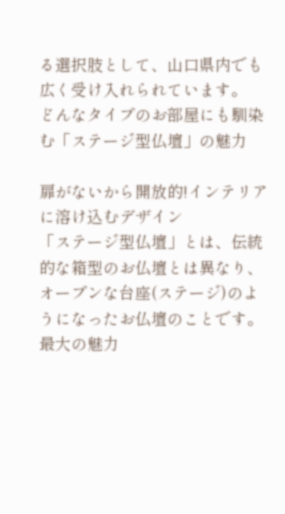る選択肢として、山口県内でも広く受け入れられています。
どんなタイプのお部屋にも馴染む「ステージ型仏壇」の魅力

扉がないから開放的!インテリアに溶け込むデザイン
「ステージ型仏壇」とは、伝統的な箱型のお仏壇とは異なり、オープンな台座(ステージ)のようになったお仏壇のことです。
最大の魅力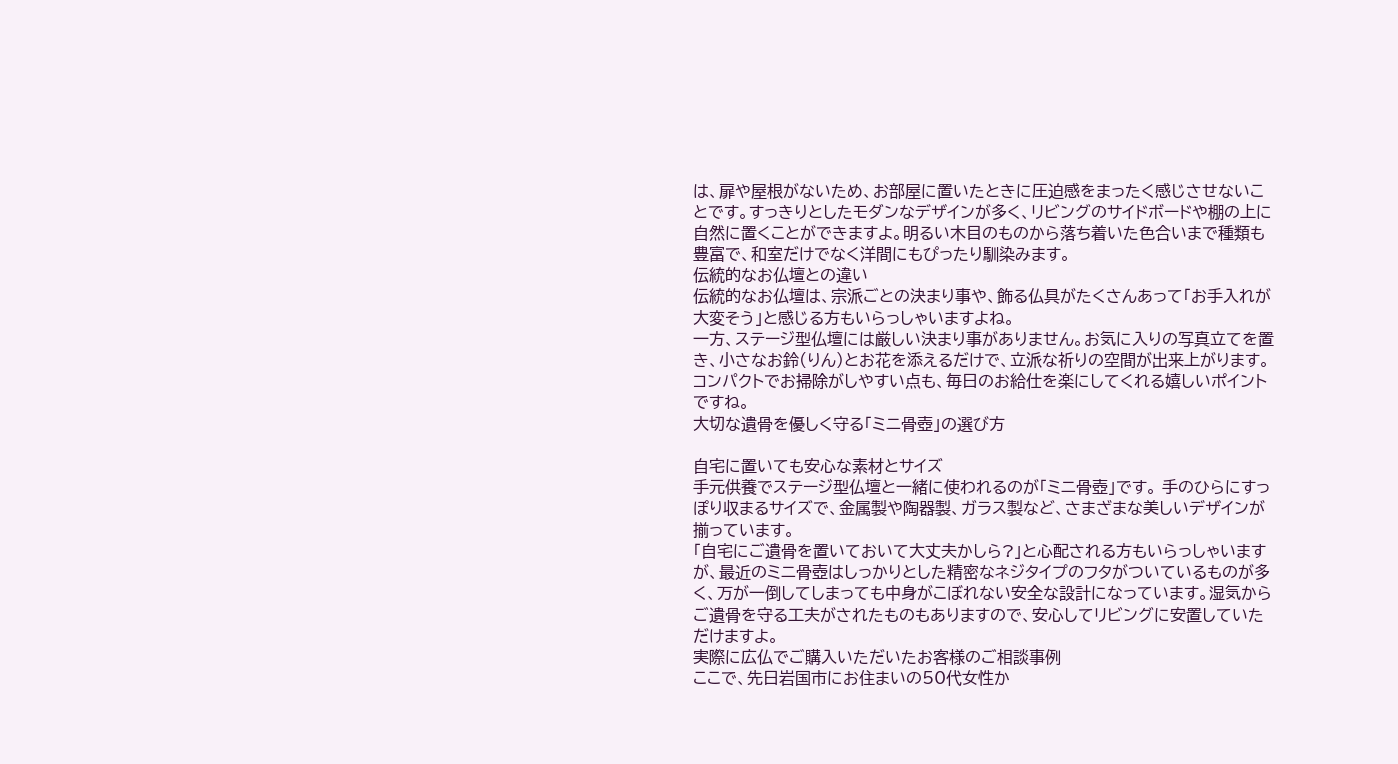は、扉や屋根がないため、お部屋に置いたときに圧迫感をまったく感じさせないことです。すっきりとしたモダンなデザインが多く、リビングのサイドボードや棚の上に自然に置くことができますよ。明るい木目のものから落ち着いた色合いまで種類も豊富で、和室だけでなく洋間にもぴったり馴染みます。
伝統的なお仏壇との違い
伝統的なお仏壇は、宗派ごとの決まり事や、飾る仏具がたくさんあって「お手入れが大変そう」と感じる方もいらっしゃいますよね。
一方、ステージ型仏壇には厳しい決まり事がありません。お気に入りの写真立てを置き、小さなお鈴(りん)とお花を添えるだけで、立派な祈りの空間が出来上がります。コンパクトでお掃除がしやすい点も、毎日のお給仕を楽にしてくれる嬉しいポイントですね。
大切な遺骨を優しく守る「ミニ骨壺」の選び方

自宅に置いても安心な素材とサイズ
手元供養でステージ型仏壇と一緒に使われるのが「ミニ骨壺」です。 手のひらにすっぽり収まるサイズで、金属製や陶器製、ガラス製など、さまざまな美しいデザインが揃っています。
「自宅にご遺骨を置いておいて大丈夫かしら?」と心配される方もいらっしゃいますが、最近のミニ骨壺はしっかりとした精密なネジタイプのフタがついているものが多く、万が一倒してしまっても中身がこぼれない安全な設計になっています。湿気からご遺骨を守る工夫がされたものもありますので、安心してリビングに安置していただけますよ。
実際に広仏でご購入いただいたお客様のご相談事例
ここで、先日岩国市にお住まいの50代女性か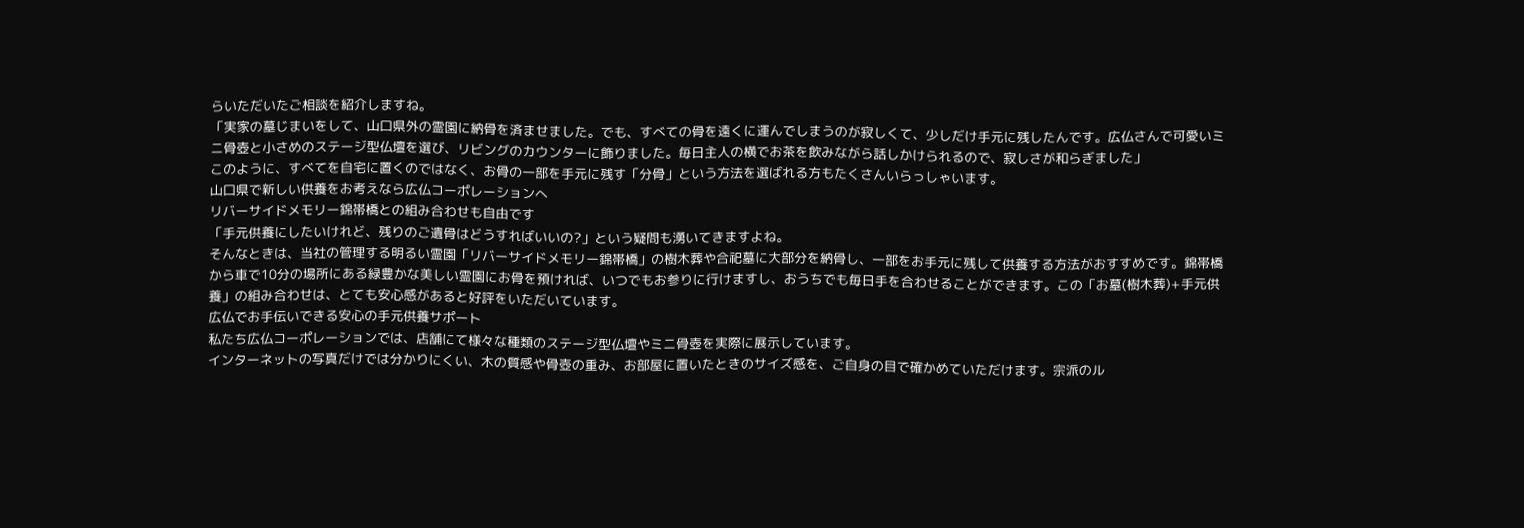らいただいたご相談を紹介しますね。
「実家の墓じまいをして、山口県外の霊園に納骨を済ませました。でも、すべての骨を遠くに運んでしまうのが寂しくて、少しだけ手元に残したんです。広仏さんで可愛いミニ骨壺と小さめのステージ型仏壇を選び、リビングのカウンターに飾りました。毎日主人の横でお茶を飲みながら話しかけられるので、寂しさが和らぎました」
このように、すべてを自宅に置くのではなく、お骨の一部を手元に残す「分骨」という方法を選ばれる方もたくさんいらっしゃいます。
山口県で新しい供養をお考えなら広仏コーポレーションへ
リバーサイドメモリー錦帯橋との組み合わせも自由です
「手元供養にしたいけれど、残りのご遺骨はどうすればいいの?」という疑問も湧いてきますよね。
そんなときは、当社の管理する明るい霊園「リバーサイドメモリー錦帯橋」の樹木葬や合祀墓に大部分を納骨し、一部をお手元に残して供養する方法がおすすめです。錦帯橋から車で10分の場所にある緑豊かな美しい霊園にお骨を預ければ、いつでもお参りに行けますし、おうちでも毎日手を合わせることができます。この「お墓(樹木葬)+手元供養」の組み合わせは、とても安心感があると好評をいただいています。
広仏でお手伝いできる安心の手元供養サポート
私たち広仏コーポレーションでは、店舗にて様々な種類のステージ型仏壇やミニ骨壺を実際に展示しています。
インターネットの写真だけでは分かりにくい、木の質感や骨壺の重み、お部屋に置いたときのサイズ感を、ご自身の目で確かめていただけます。宗派のル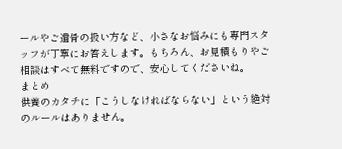ールやご遺骨の扱い方など、小さなお悩みにも専門スタッフが丁寧にお答えします。もちろん、お見積もりやご相談はすべて無料ですので、安心してくださいね。
まとめ
供養のカタチに「こうしなければならない」という絶対のルールはありません。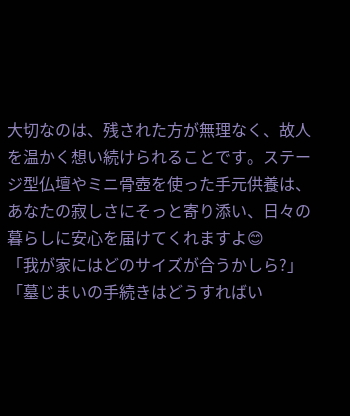大切なのは、残された方が無理なく、故人を温かく想い続けられることです。ステージ型仏壇やミニ骨壺を使った手元供養は、あなたの寂しさにそっと寄り添い、日々の暮らしに安心を届けてくれますよ😊
「我が家にはどのサイズが合うかしら?」「墓じまいの手続きはどうすればい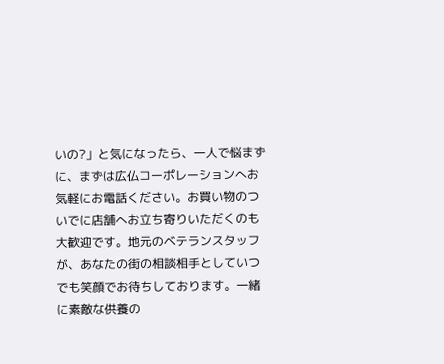いの?」と気になったら、一人で悩まずに、まずは広仏コーポレーションへお気軽にお電話ください。お買い物のついでに店舗へお立ち寄りいただくのも大歓迎です。地元のベテランスタッフが、あなたの街の相談相手としていつでも笑顔でお待ちしております。一緒に素敵な供養の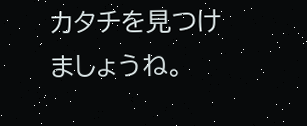カタチを見つけましょうね。